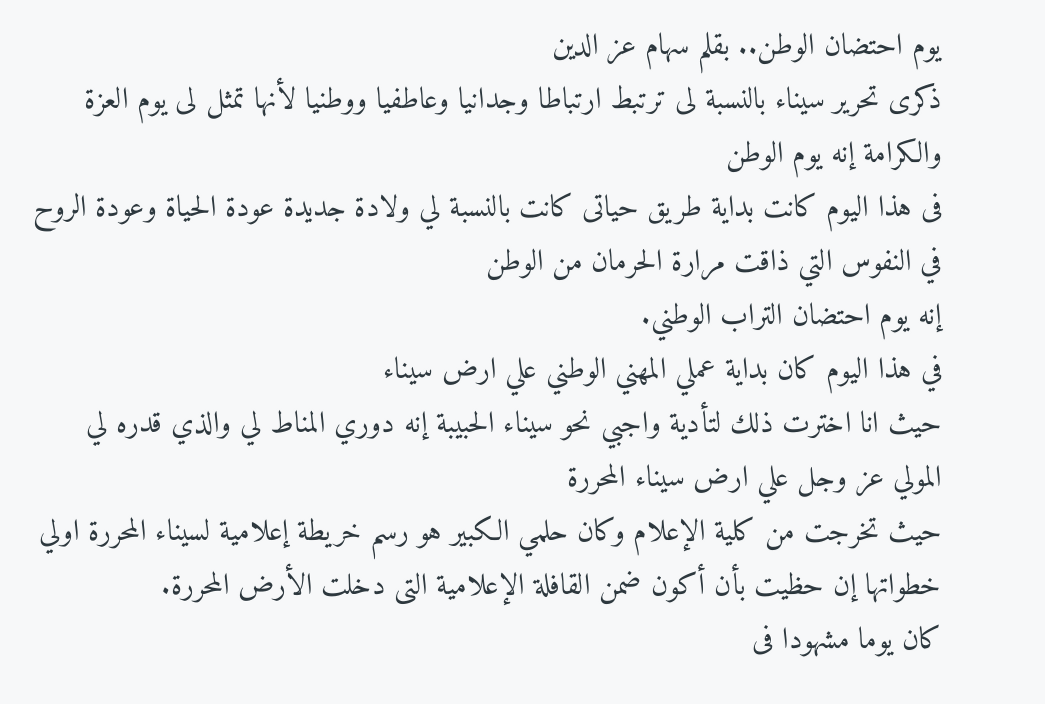يوم احتضان الوطن.. بقلم سهام عز الدين
ذكرى تحرير سيناء بالنسبة لى ترتبط ارتباطا وجدانيا وعاطفيا ووطنيا لأنها تمثل لى يوم العزة والكرامة إنه يوم الوطن
فى هذا اليوم كانت بداية طريق حياتى كانت بالنسبة لي ولادة جديدة عودة الحياة وعودة الروح في النفوس التي ذاقت مرارة الحرمان من الوطن
إنه يوم احتضان التراب الوطني.
في هذا اليوم كان بداية عملي المهني الوطني علي ارض سيناء
حيث انا اخترت ذلك لتأدية واجبي نحو سيناء الحبيبة إنه دوري المناط لي والذي قدره لي المولي عز وجل علي ارض سيناء المحررة
حيث تخرجت من كلية الإعلام وكان حلمي الكبير هو رسم خريطة إعلامية لسيناء المحررة اولي خطواتها إن حظيت بأن أكون ضمن القافلة الإعلامية التى دخلت الأرض المحررة.
كان يوما مشهودا فى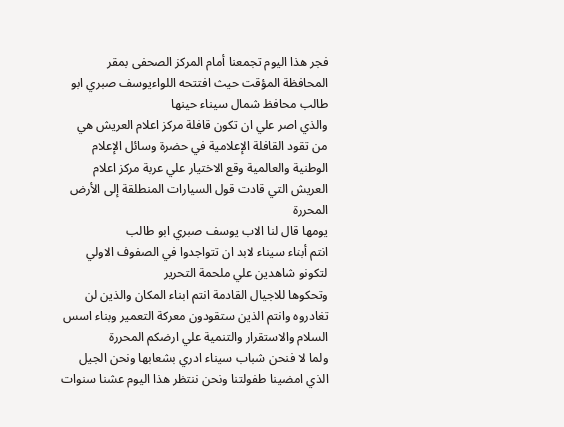فجر هذا اليوم تجمعنا أمام المركز الصحفى بمقر المحافظة المؤقت حيث افتتحه اللواءيوسف صبري ابو طالب محافظ شمال سيناء حينها
والذي اصر علي ان تكون قافلة مركز اعلام العريش هي من تقود القافلة الإعلامية في حضرة وسائل الإعلام الوطنية والعالمية وقع الاختيار علي عربة مركز اعلام العريش التي قادت قول السيارات المنطلقة إلى الأرض المحررة
يومها قال لنا الاب يوسف صبري ابو طالب
انتم أبناء سيناء لابد ان تتواجدوا في الصفوف الاولي لتكونو شاهدين علي ملحمة التحرير
وتحكوها للاجيال القادمة انتم ابناء المكان والذين لن تغادروه وانتم الذين ستقودون معركة التعمير وبناء اسس السلام والاستقرار والتنمية علي ارضكم المحررة
ولما لا فنحن شباب سيناء ادري بشعابها ونحن الجيل الذي امضينا طفولتنا ونحن ننتظر هذا اليوم عشنا سنوات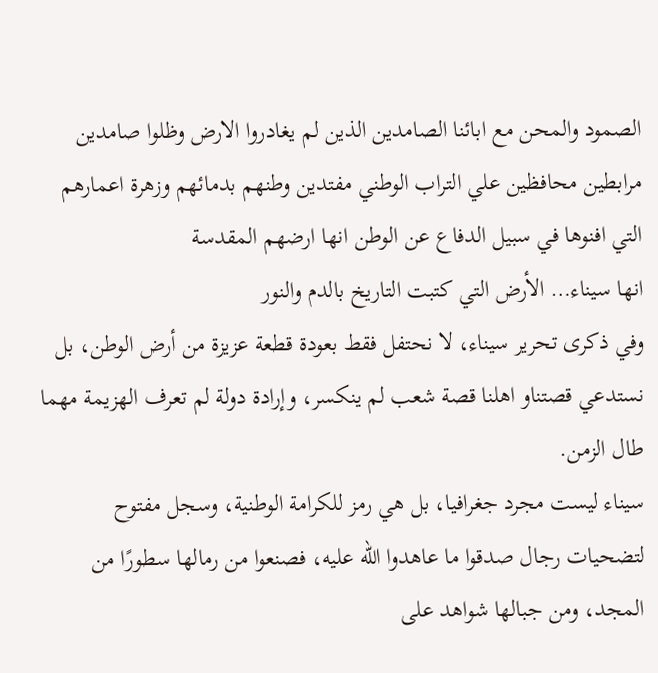الصمود والمحن مع ابائنا الصامدين الذين لم يغادروا الارض وظلوا صامدين مرابطين محافظين علي التراب الوطني مفتدين وطنهم بدمائهم وزهرة اعمارهم التي افنوها في سبيل الدفاع عن الوطن انها ارضهم المقدسة
انها سيناء… الأرض التي كتبت التاريخ بالدم والنور
وفي ذكرى تحرير سيناء، لا نحتفل فقط بعودة قطعة عزيزة من أرض الوطن، بل نستدعي قصتناو اهلنا قصة شعب لم ينكسر، وإرادة دولة لم تعرف الهزيمة مهما طال الزمن.
سيناء ليست مجرد جغرافيا، بل هي رمز للكرامة الوطنية، وسجل مفتوح لتضحيات رجال صدقوا ما عاهدوا الله عليه، فصنعوا من رمالها سطورًا من المجد، ومن جبالها شواهد على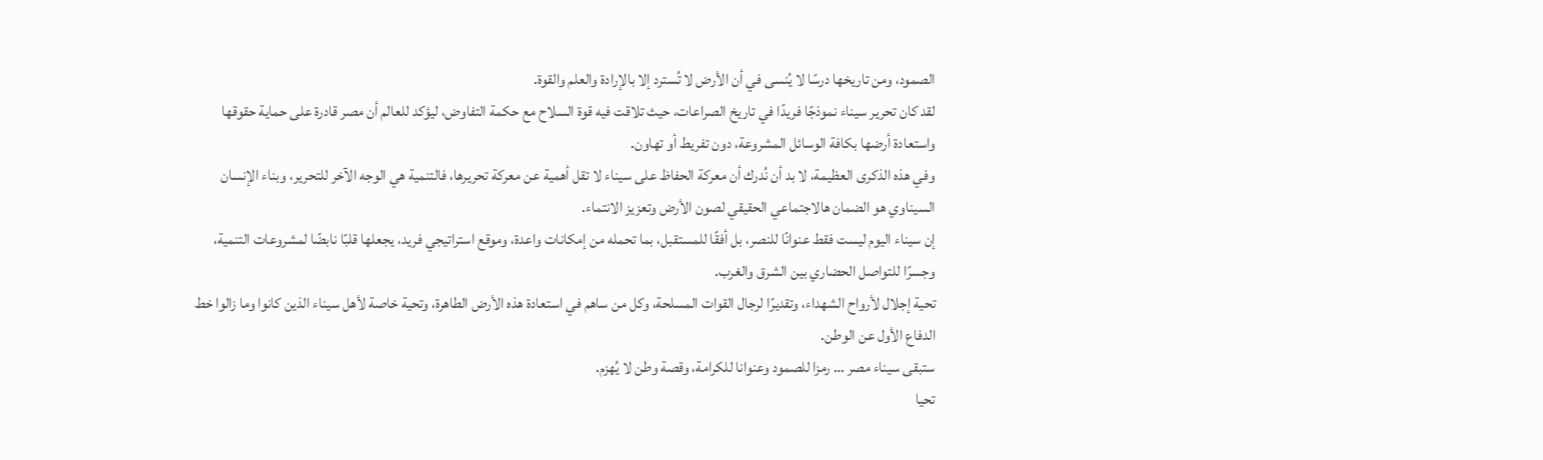الصمود، ومن تاريخها درسًا لا يُنسى في أن الأرض لا تُسترد إلا بالإرادة والعلم والقوة.
لقد كان تحرير سيناء نموذجًا فريدًا في تاريخ الصراعات، حيث تلاقت فيه قوة السلاح مع حكمة التفاوض، ليؤكد للعالم أن مصر قادرة على حماية حقوقها واستعادة أرضها بكافة الوسائل المشروعة، دون تفريط أو تهاون.
وفي هذه الذكرى العظيمة، لا بد أن نُدرك أن معركة الحفاظ على سيناء لا تقل أهمية عن معركة تحريرها، فالتنمية هي الوجه الآخر للتحرير، وبناء الإنسان السيناوي هو الضمان هالاجتماعي الحقيقي لصون الأرض وتعزيز الانتماء.
إن سيناء اليوم ليست فقط عنوانًا للنصر، بل أفقًا للمستقبل، بما تحمله من إمكانات واعدة، وموقع استراتيجي فريد، يجعلها قلبًا نابضًا لمشروعات التنمية، وجسرًا للتواصل الحضاري بين الشرق والغرب.
تحية إجلال لأرواح الشهداء، وتقديرًا لرجال القوات المسلحة، وكل من ساهم في استعادة هذه الأرض الطاهرة، وتحية خاصة لأهل سيناء الذين كانوا وما زالوا خط الدفاع الأول عن الوطن.
ستبقى سيناء مصر … رمزا للصمود وعنوانا للكرامة، وقصة وطن لا يُهزم.
تحيا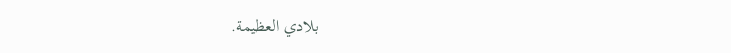بلادي العظيمة.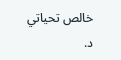خالص تحياتي
د.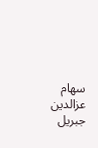سهام عزالدين جبريل